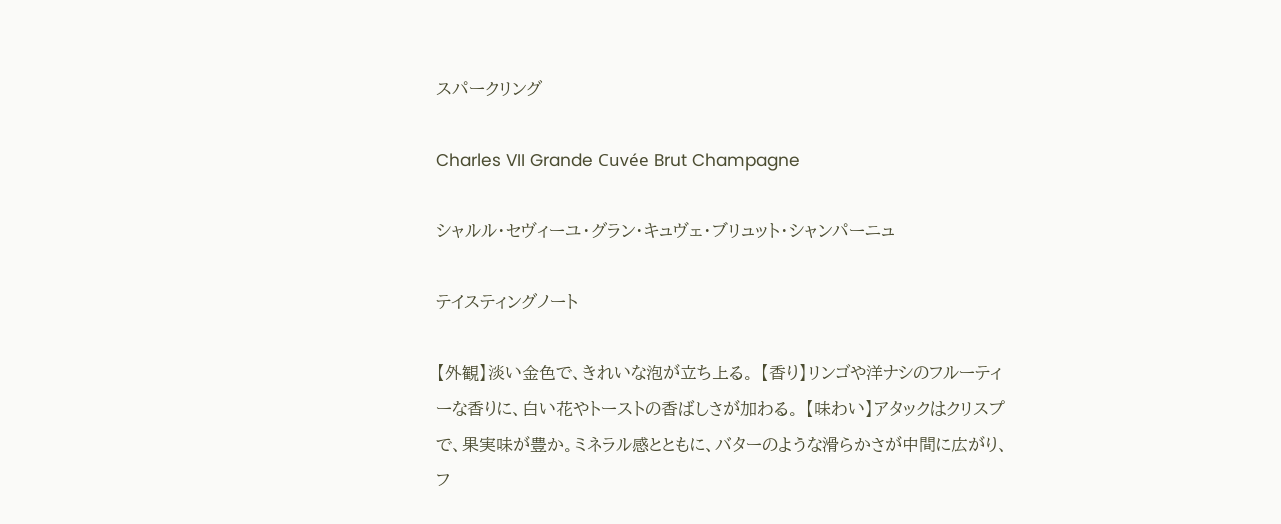スパークリング

Charles VII Grande Cuvée Brut Champagne

シャルル・セヴィーユ・グラン・キュヴェ・ブリュット・シャンパーニュ

テイスティングノート

【外観】淡い金色で、きれいな泡が立ち上る。 【香り】リンゴや洋ナシのフルーティーな香りに、白い花やトーストの香ばしさが加わる。 【味わい】アタックはクリスプで、果実味が豊か。ミネラル感とともに、バターのような滑らかさが中間に広がり、フ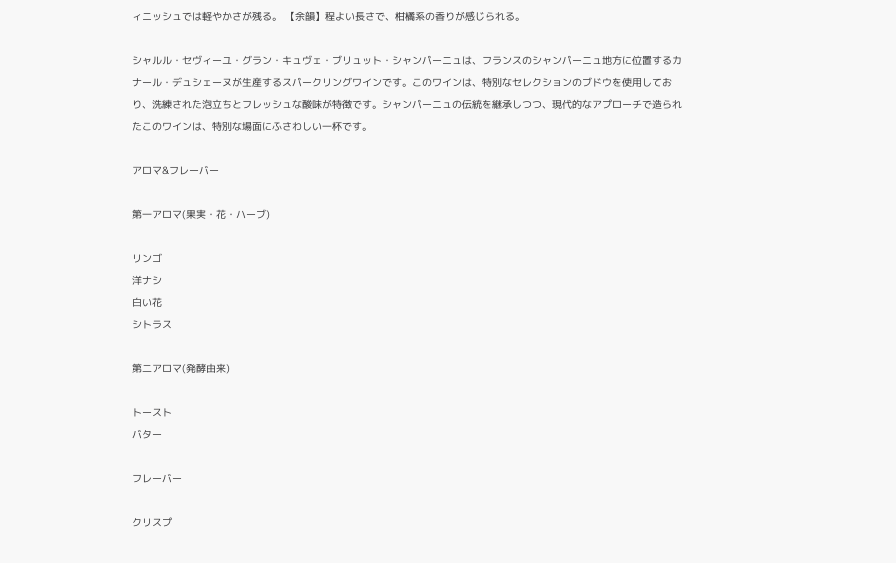ィニッシュでは軽やかさが残る。 【余韻】程よい長さで、柑橘系の香りが感じられる。

シャルル・セヴィーユ・グラン・キュヴェ・ブリュット・シャンパーニュは、フランスのシャンパーニュ地方に位置するカナール・デュシェーヌが生産するスパークリングワインです。このワインは、特別なセレクションのブドウを使用しており、洗練された泡立ちとフレッシュな酸味が特徴です。シャンパーニュの伝統を継承しつつ、現代的なアプローチで造られたこのワインは、特別な場面にふさわしい一杯です。

アロマ&フレーバー

第一アロマ(果実・花・ハーブ)

リンゴ
洋ナシ
白い花
シトラス

第二アロマ(発酵由来)

トースト
バター

フレーバー

クリスプ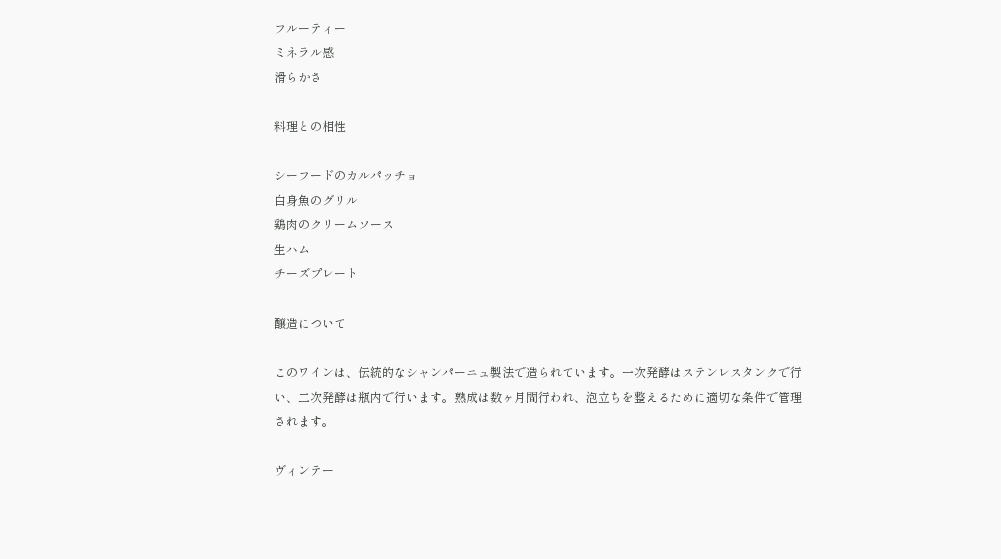フルーティー
ミネラル感
滑らかさ

料理との相性

シーフードのカルパッチョ
白身魚のグリル
鶏肉のクリームソース
生ハム
チーズプレート

醸造について

このワインは、伝統的なシャンパーニュ製法で造られています。一次発酵はステンレスタンクで行い、二次発酵は瓶内で行います。熟成は数ヶ月間行われ、泡立ちを整えるために適切な条件で管理されます。

ヴィンテー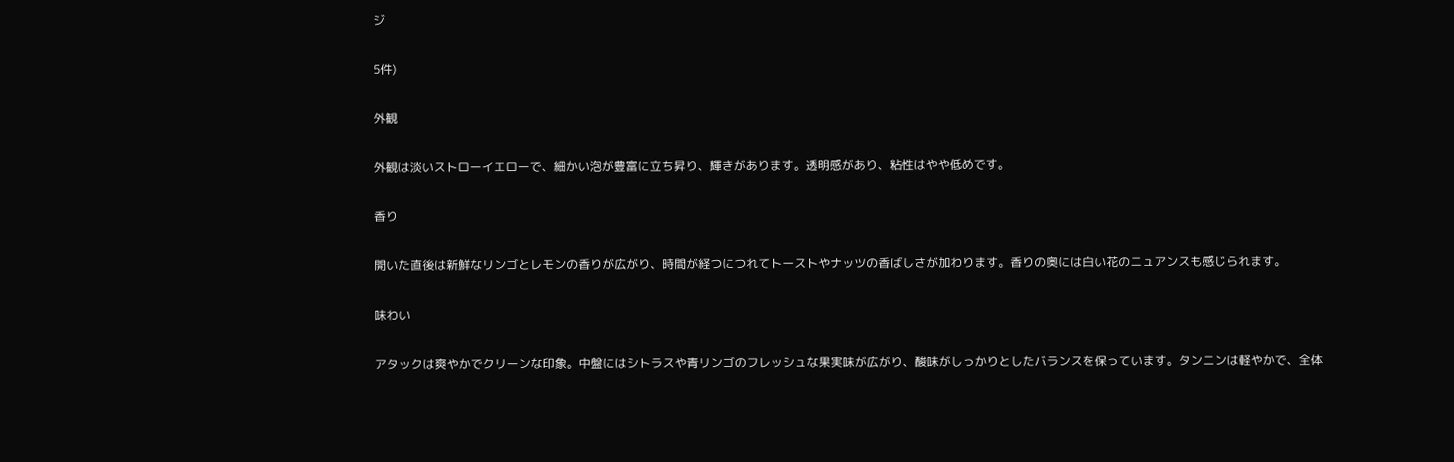ジ

5件)

外観

外観は淡いストローイエローで、細かい泡が豊富に立ち昇り、輝きがあります。透明感があり、粘性はやや低めです。

香り

開いた直後は新鮮なリンゴとレモンの香りが広がり、時間が経つにつれてトーストやナッツの香ばしさが加わります。香りの奥には白い花のニュアンスも感じられます。

味わい

アタックは爽やかでクリーンな印象。中盤にはシトラスや青リンゴのフレッシュな果実味が広がり、酸味がしっかりとしたバランスを保っています。タンニンは軽やかで、全体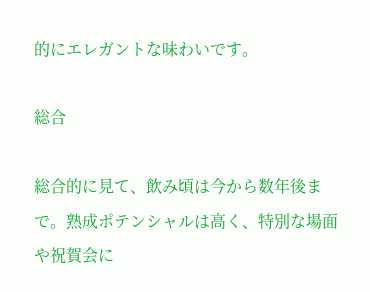的にエレガントな味わいです。

総合

総合的に見て、飲み頃は今から数年後まで。熟成ポテンシャルは高く、特別な場面や祝賀会に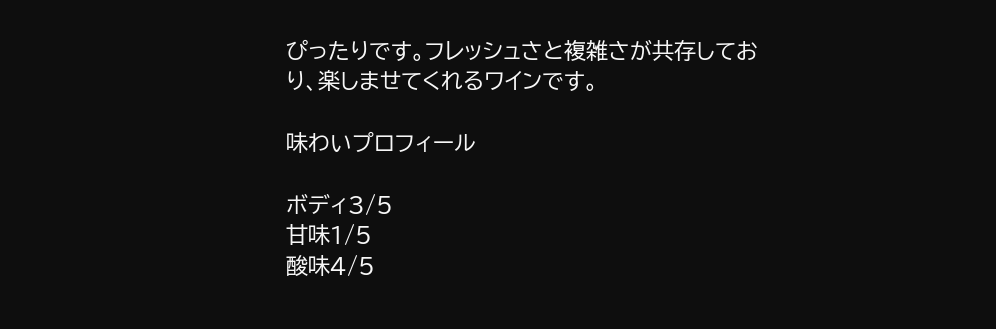ぴったりです。フレッシュさと複雑さが共存しており、楽しませてくれるワインです。

味わいプロフィール

ボディ3/5
甘味1/5
酸味4/5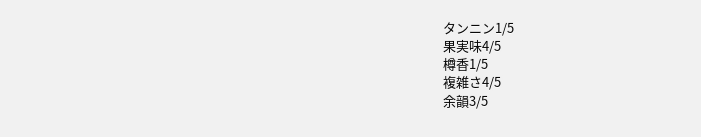タンニン1/5
果実味4/5
樽香1/5
複雑さ4/5
余韻3/5